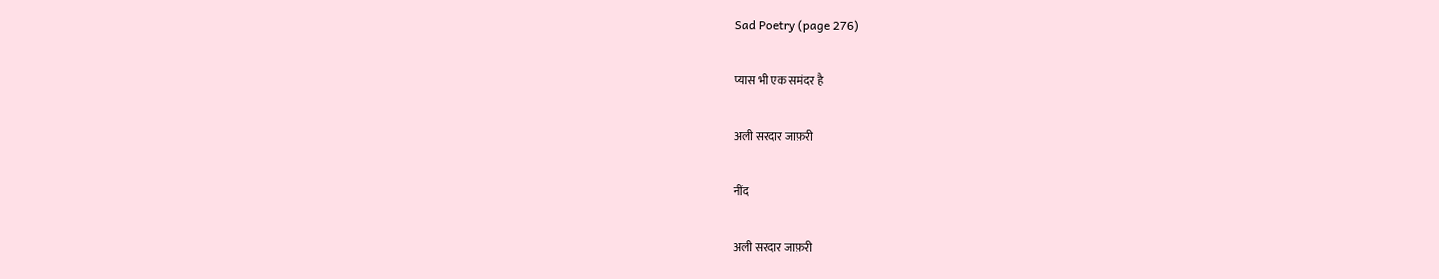Sad Poetry (page 276)

प्यास भी एक समंदर है

अली सरदार जाफ़री

नींद

अली सरदार जाफ़री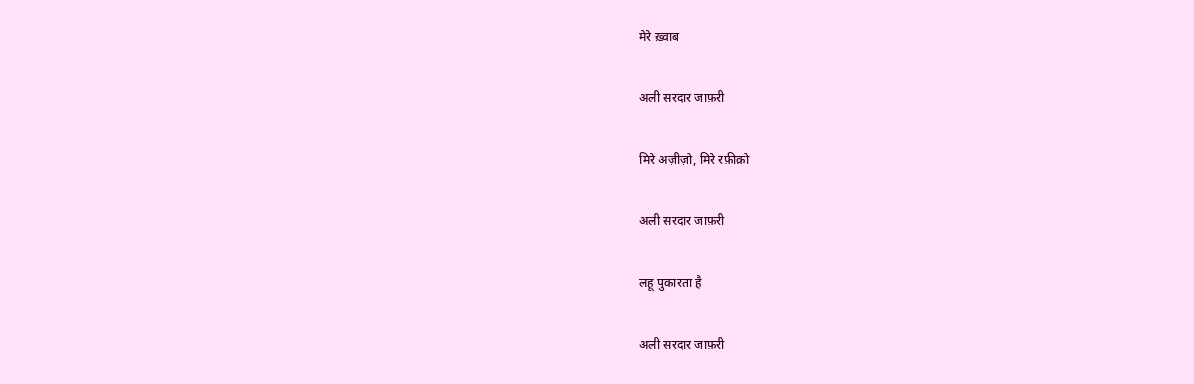मेरे ख़्वाब

अली सरदार जाफ़री

मिरे अज़ीज़ो, मिरे रफ़ीक़ो

अली सरदार जाफ़री

लहू पुकारता है

अली सरदार जाफ़री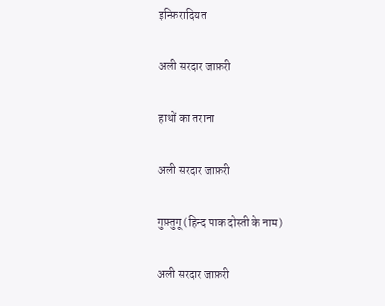इन्फ़िरादियत

अली सरदार जाफ़री

हाथों का तराना

अली सरदार जाफ़री

गुफ़्तुगू (हिन्द पाक दोस्ती के नाम)

अली सरदार जाफ़री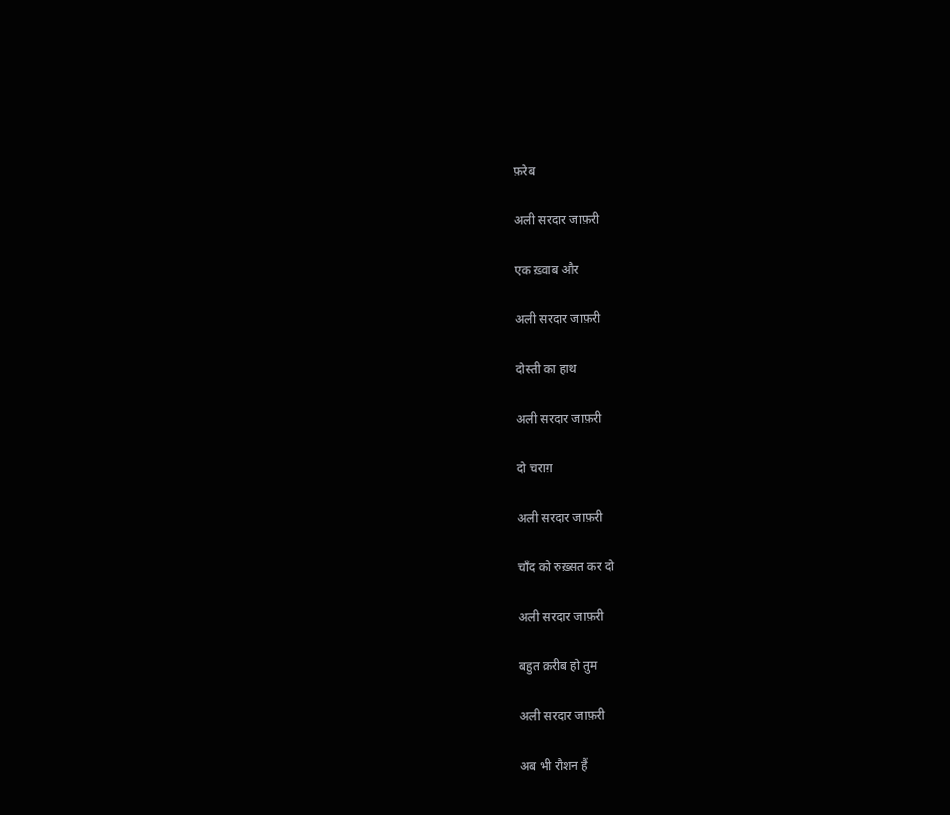फ़रेब

अली सरदार जाफ़री

एक ख़्वाब और

अली सरदार जाफ़री

दोस्ती का हाथ

अली सरदार जाफ़री

दो चराग़

अली सरदार जाफ़री

चाँद को रुख़्सत कर दो

अली सरदार जाफ़री

बहुत क़रीब हो तुम

अली सरदार जाफ़री

अब भी रौशन हैं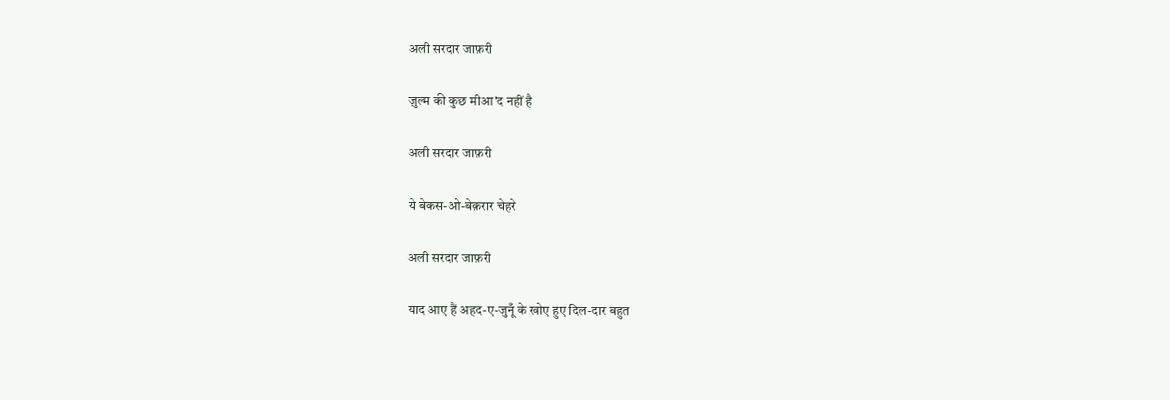अली सरदार जाफ़री

ज़ुल्म की कुछ मीआ'द नहीं है

अली सरदार जाफ़री

ये बेकस-ओ-बेक़रार चेहरे

अली सरदार जाफ़री

याद आए हैं अहद-ए-जुनूँ के खोए हुए दिल-दार बहुत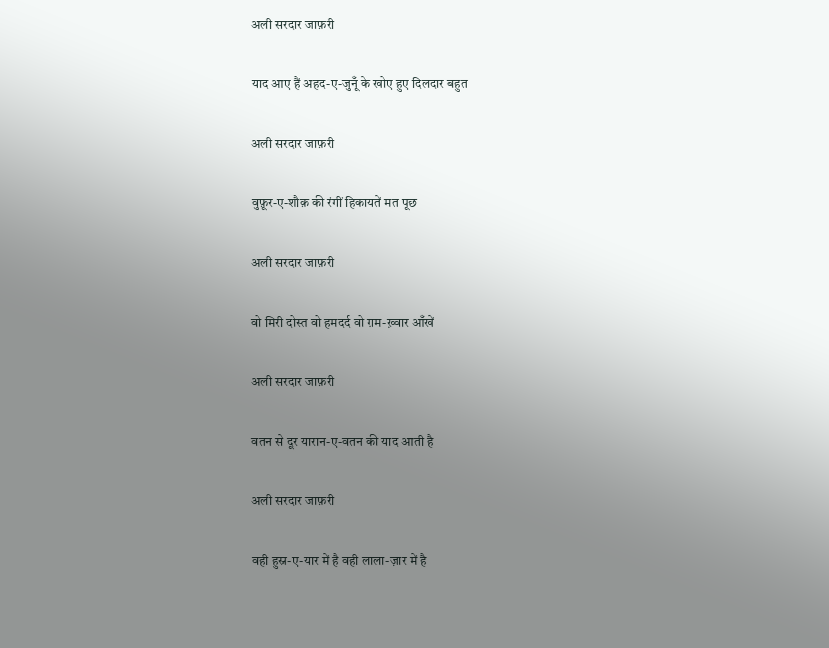अली सरदार जाफ़री

याद आए हैं अहद-ए-जुनूँ के खोए हुए दिलदार बहुत

अली सरदार जाफ़री

वुफ़ूर-ए-शौक़ की रंगीं हिकायतें मत पूछ

अली सरदार जाफ़री

वो मिरी दोस्त वो हमदर्द वो ग़म-ख़्वार आँखें

अली सरदार जाफ़री

वतन से दूर यारान-ए-वतन की याद आती है

अली सरदार जाफ़री

वही हुस्न-ए-यार में है वही लाला-ज़ार में है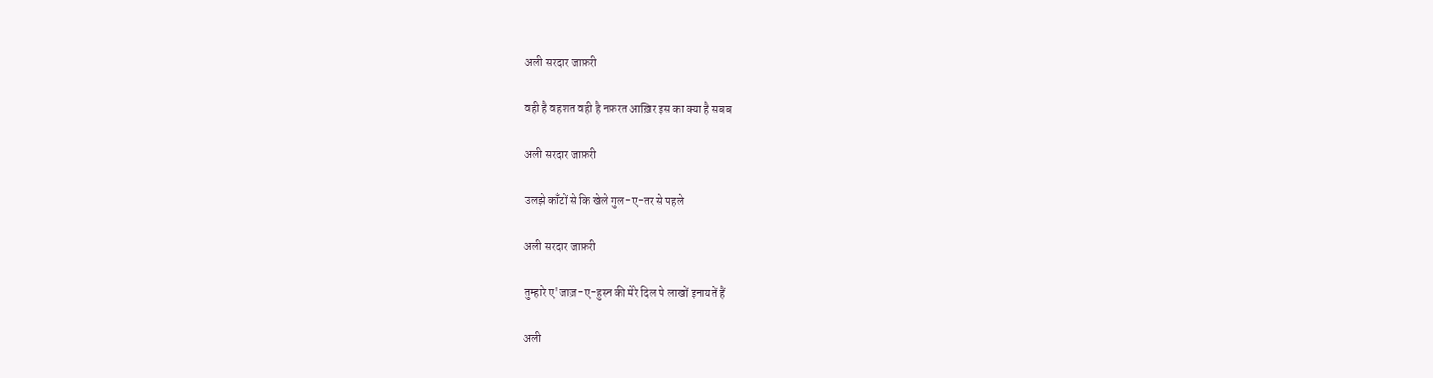अली सरदार जाफ़री

वही है वहशत वही है नफ़रत आख़िर इस का क्या है सबब

अली सरदार जाफ़री

उलझे काँटों से कि खेले गुल-ए-तर से पहले

अली सरदार जाफ़री

तुम्हारे ए'जाज़-ए-हुस्न की मेरे दिल पे लाखों इनायतें हैं

अली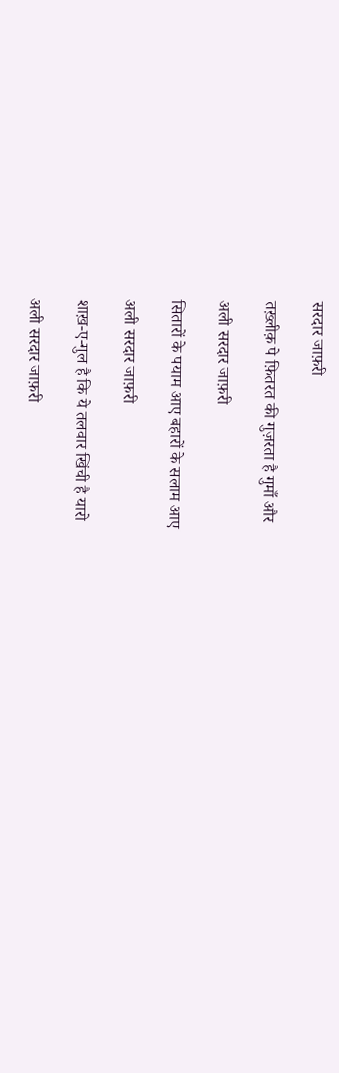सरदार जाफ़री

तख़्लीक़ पे फ़ितरत की गुज़रता है गुमाँ और

अली सरदार जाफ़री

सितारों के पयाम आए बहारों के सलाम आए

अली सरदार जाफ़री

शाख़-ए-गुल है कि ये तलवार खिंची है यारो

अली सरदार जाफ़री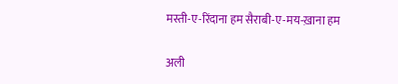मस्ती-ए-रिंदाना हम सैराबी-ए-मय-ख़ाना हम

अली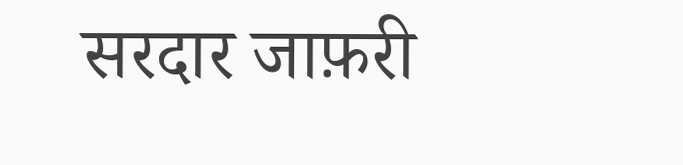सरदार जाफ़री